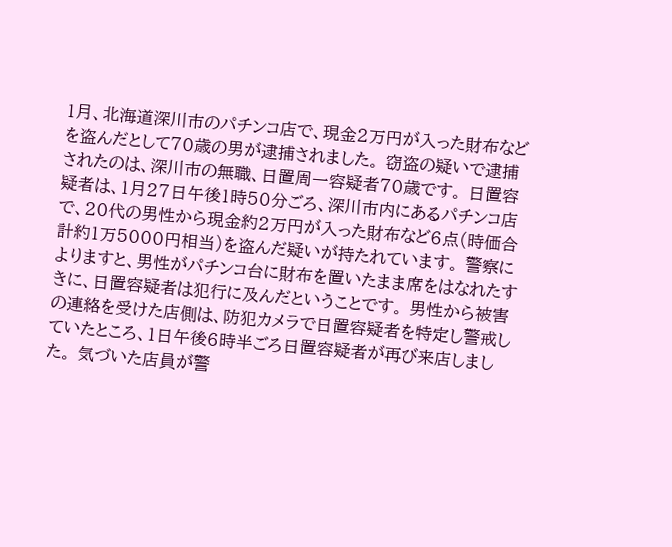1月、北海道深川市のパチンコ店で、現金2万円が入った財布などを盗んだとして70歳の男が逮捕されました。 窃盗の疑いで逮捕されたのは、深川市の無職、日置周一容疑者70歳です。 日置容疑者は、1月27日午後1時50分ごろ、深川市内にあるパチンコ店で、20代の男性から現金約2万円が入った財布など6点(時価合計約1万5000円相当)を盗んだ疑いが持たれています。 警察によりますと、男性がパチンコ台に財布を置いたまま席をはなれたすきに、日置容疑者は犯行に及んだということです。 男性から被害の連絡を受けた店側は、防犯カメラで日置容疑者を特定し警戒していたところ、1日午後6時半ごろ日置容疑者が再び来店しました。 気づいた店員が警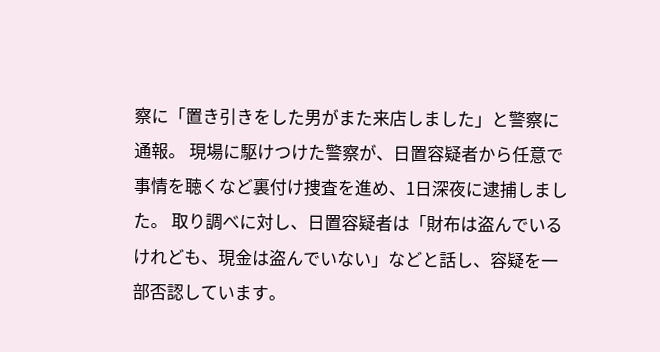察に「置き引きをした男がまた来店しました」と警察に通報。 現場に駆けつけた警察が、日置容疑者から任意で事情を聴くなど裏付け捜査を進め、1日深夜に逮捕しました。 取り調べに対し、日置容疑者は「財布は盗んでいるけれども、現金は盗んでいない」などと話し、容疑を一部否認しています。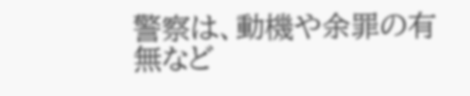警察は、動機や余罪の有無など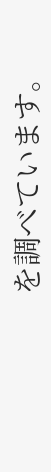を調べています。